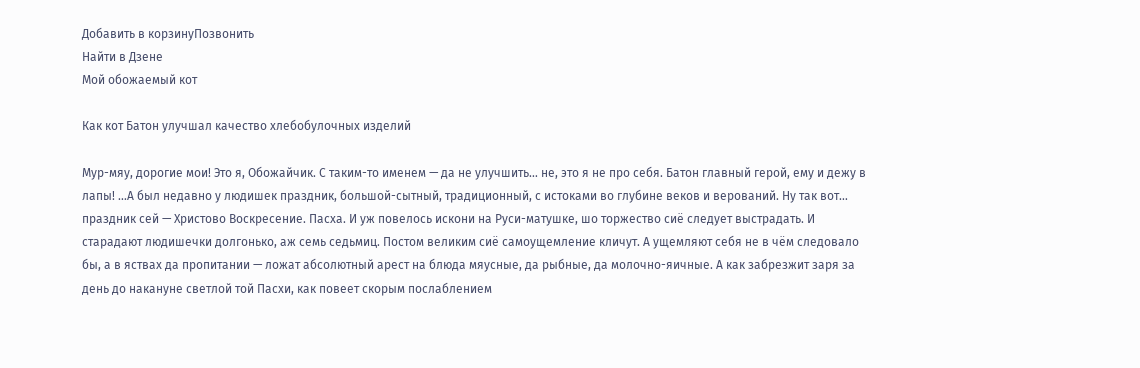Добавить в корзинуПозвонить
Найти в Дзене
Мой обожаемый кот

Как кот Батон улучшал качество хлебобулочных изделий

Мур-мяу, дорогие мои! Это я, Обожайчик. С таким-то именем — да не улучшить… не, это я не про себя. Батон главный герой, ему и дежу в лапы! …А был недавно у людишек праздник, большой-сытный, традиционный, с истоками во глубине веков и верований. Ну так вот… праздник сей — Христово Воскресение. Пасха. И уж повелось искони на Руси-матушке, шо торжество сиё следует выстрадать. И старадают людишечки долгонько, аж семь седьмиц. Постом великим сиё самоущемление кличут. А ущемляют себя не в чём следовало бы, а в яствах да пропитании — ложат абсолютный арест на блюда мяусные, да рыбные, да молочно-яичные. А как забрезжит заря за день до накануне светлой той Пасхи, как повеет скорым послаблением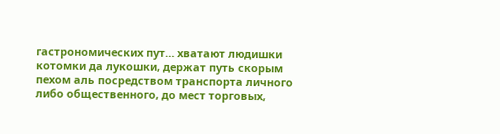гастрономических пут… хватают людишки котомки да лукошки, держат путь скорым пехом аль посредством транспорта личного либо общественного, до мест торговых,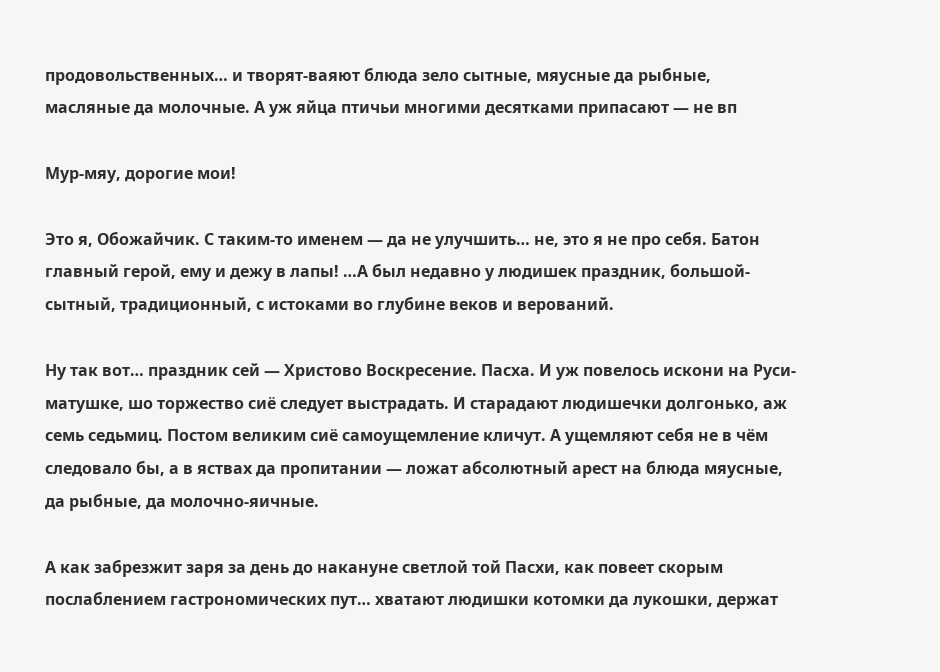продовольственных… и творят-ваяют блюда зело сытные, мяусные да рыбные, масляные да молочные. А уж яйца птичьи многими десятками припасают — не вп

Мур-мяу, дорогие мои!

Это я, Обожайчик. С таким-то именем — да не улучшить… не, это я не про себя. Батон главный герой, ему и дежу в лапы! …А был недавно у людишек праздник, большой-сытный, традиционный, с истоками во глубине веков и верований.

Ну так вот… праздник сей — Христово Воскресение. Пасха. И уж повелось искони на Руси-матушке, шо торжество сиё следует выстрадать. И старадают людишечки долгонько, аж семь седьмиц. Постом великим сиё самоущемление кличут. А ущемляют себя не в чём следовало бы, а в яствах да пропитании — ложат абсолютный арест на блюда мяусные, да рыбные, да молочно-яичные.

А как забрезжит заря за день до накануне светлой той Пасхи, как повеет скорым послаблением гастрономических пут… хватают людишки котомки да лукошки, держат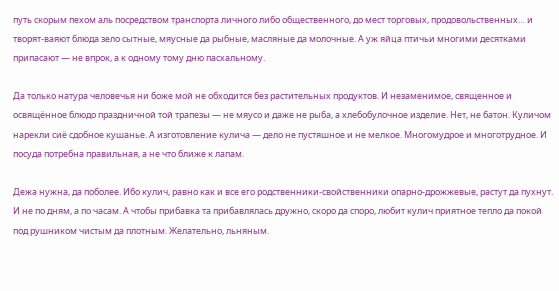путь скорым пехом аль посредством транспорта личного либо общественного, до мест торговых, продовольственных… и творят-ваяют блюда зело сытные, мяусные да рыбные, масляные да молочные. А уж яйца птичьи многими десятками припасают — не впрок, а к одному тому дню пасхальному.

Да только натура человечья ни боже мой не обходится без растительных продуктов. И незаменимое, священное и освящённое блюдо праздничной той трапезы — не мяусо и даже не рыба, а хлебобулочное изделие. Нет, не батон. Куличом нарекли сиё сдобное кушанье. А изготовление кулича — дело не пустяшное и не мелкое. Многомудрое и многотрудное. И посуда потребна правильная, а не что ближе к лапам.

Дежа нужна, да поболее. Ибо кулич, равно как и все его родственники-свойственники опарно-дрожжевые, растут да пухнут. И не по дням, а по часам. А чтобы прибавка та прибавлялась дружно, скоро да споро, любит кулич приятное тепло да покой под рушником чистым да плотным. Желательно, льняным.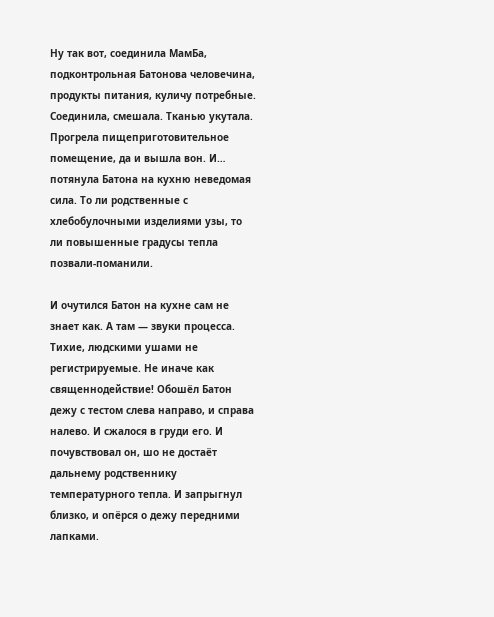Ну так вот, соединила МамБа, подконтрольная Батонова человечина, продукты питания, куличу потребные. Соединила, смешала. Тканью укутала. Прогрела пищеприготовительное помещение, да и вышла вон. И… потянула Батона на кухню неведомая сила. То ли родственные с хлебобулочными изделиями узы, то ли повышенные градусы тепла позвали-поманили.

И очутился Батон на кухне сам не знает как. А там — звуки процесса. Тихие, людскими ушами не регистрируемые. Не иначе как священнодействие! Обошёл Батон дежу с тестом слева направо, и справа налево. И сжалося в груди его. И почувствовал он, шо не достаёт дальнему родственнику температурного тепла. И запрыгнул близко, и опёрся о дежу передними лапками.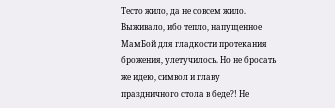Тесто жило, да не совсем жило. Выживало, ибо тепло, напущенное МамБой для гладкости протекания брожения, улетучилось. Но не бросать же идею, символ и главу праздничного стола в беде?! Не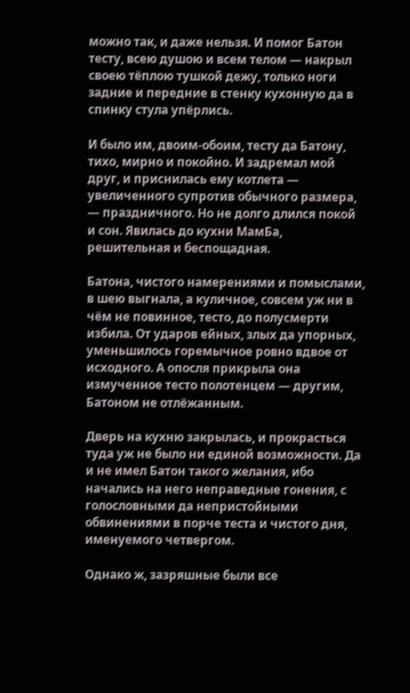можно так, и даже нельзя. И помог Батон тесту, всею душою и всем телом — накрыл своею тёплою тушкой дежу, только ноги задние и передние в стенку кухонную да в спинку стула упёрлись.

И было им, двоим-обоим, тесту да Батону, тихо, мирно и покойно. И задремал мой друг, и приснилась ему котлета — увеличенного супротив обычного размера, — праздничного. Но не долго длился покой и сон. Явилась до кухни МамБа, решительная и беспощадная.

Батона, чистого намерениями и помыслами, в шею выгнала, а куличное, совсем уж ни в чём не повинное, тесто, до полусмерти избила. От ударов ейных, злых да упорных, уменьшилось горемычное ровно вдвое от исходного. А опосля прикрыла она измученное тесто полотенцем — другим, Батоном не отлёжанным.

Дверь на кухню закрылась, и прокрасться туда уж не было ни единой возможности. Да и не имел Батон такого желания, ибо начались на него неправедные гонения, с голословными да непристойными обвинениями в порче теста и чистого дня, именуемого четвергом.

Однако ж, зазряшные были все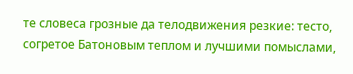те словеса грозные да телодвижения резкие: тесто, согретое Батоновым теплом и лучшими помыслами,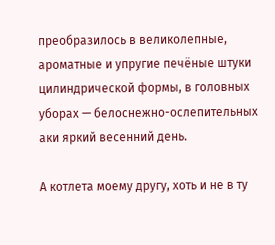преобразилось в великолепные, ароматные и упругие печёные штуки цилиндрической формы, в головных уборах — белоснежно-ослепительных аки яркий весенний день.

А котлета моему другу, хоть и не в ту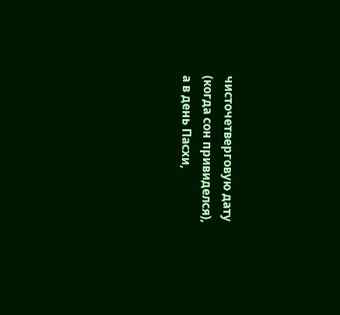чисточетверговую дату (когда сон привиделся), а в день Пасхи,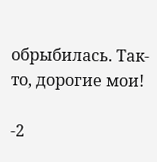обрыбилась. Так-то, дорогие мои!

-2